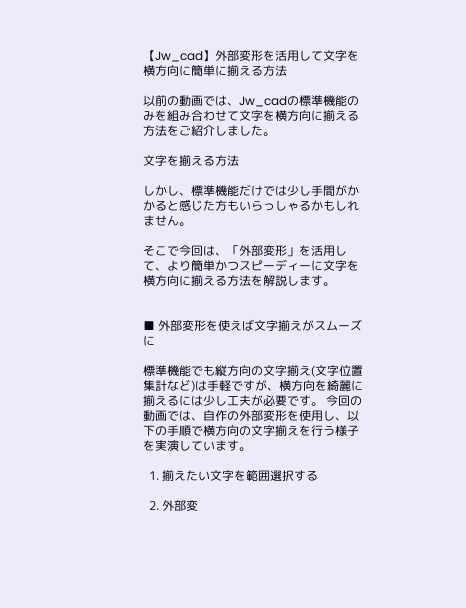【Jw_cad】外部変形を活用して文字を横方向に簡単に揃える方法

以前の動画では、Jw_cadの標準機能のみを組み合わせて文字を横方向に揃える方法をご紹介しました。

文字を揃える方法

しかし、標準機能だけでは少し手間がかかると感じた方もいらっしゃるかもしれません。

そこで今回は、「外部変形」を活用して、より簡単かつスピーディーに文字を横方向に揃える方法を解説します。


■ 外部変形を使えば文字揃えがスムーズに

標準機能でも縦方向の文字揃え(文字位置集計など)は手軽ですが、横方向を綺麗に揃えるには少し工夫が必要です。 今回の動画では、自作の外部変形を使用し、以下の手順で横方向の文字揃えを行う様子を実演しています。

  1. 揃えたい文字を範囲選択する

  2. 外部変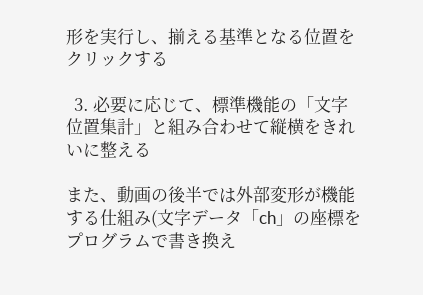形を実行し、揃える基準となる位置をクリックする

  3. 必要に応じて、標準機能の「文字位置集計」と組み合わせて縦横をきれいに整える

また、動画の後半では外部変形が機能する仕組み(文字データ「ch」の座標をプログラムで書き換え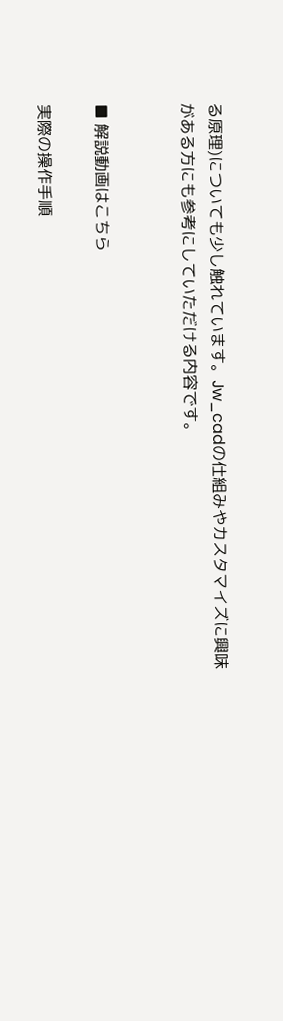る原理)についても少し触れています。Jw_cadの仕組みやカスタマイズに興味がある方にも参考にしていただける内容です。


■ 解説動画はこちら

実際の操作手順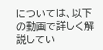については、以下の動画で詳しく解説してい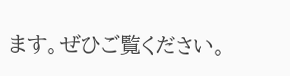ます。ぜひご覧ください。